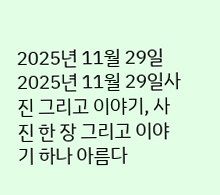2025년 11월 29일2025년 11월 29일사진 그리고 이야기, 사진 한 장 그리고 이야기 하나 아름다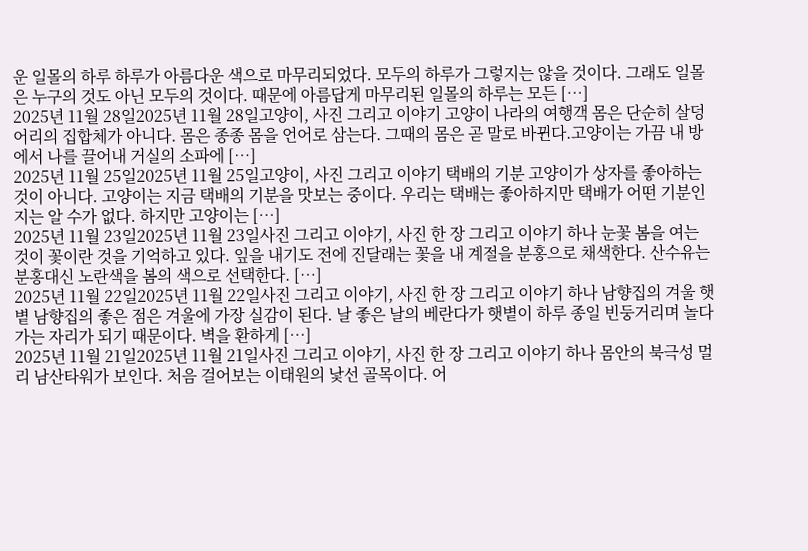운 일몰의 하루 하루가 아름다운 색으로 마무리되었다. 모두의 하루가 그렇지는 않을 것이다. 그래도 일몰은 누구의 것도 아닌 모두의 것이다. 때문에 아름답게 마무리된 일몰의 하루는 모든 […]
2025년 11월 28일2025년 11월 28일고양이, 사진 그리고 이야기 고양이 나라의 여행객 몸은 단순히 살덩어리의 집합체가 아니다. 몸은 종종 몸을 언어로 삼는다. 그때의 몸은 곧 말로 바뀐다.고양이는 가끔 내 방에서 나를 끌어내 거실의 소파에 […]
2025년 11월 25일2025년 11월 25일고양이, 사진 그리고 이야기 택배의 기분 고양이가 상자를 좋아하는 것이 아니다. 고양이는 지금 택배의 기분을 맛보는 중이다. 우리는 택배는 좋아하지만 택배가 어떤 기분인지는 알 수가 없다. 하지만 고양이는 […]
2025년 11월 23일2025년 11월 23일사진 그리고 이야기, 사진 한 장 그리고 이야기 하나 눈꽃 봄을 여는 것이 꽃이란 것을 기억하고 있다. 잎을 내기도 전에 진달래는 꽃을 내 계절을 분홍으로 채색한다. 산수유는 분홍대신 노란색을 봄의 색으로 선택한다. […]
2025년 11월 22일2025년 11월 22일사진 그리고 이야기, 사진 한 장 그리고 이야기 하나 남향집의 겨울 햇볕 남향집의 좋은 점은 겨울에 가장 실감이 된다. 날 좋은 날의 베란다가 햇볕이 하루 종일 빈둥거리며 놀다 가는 자리가 되기 때문이다. 벽을 환하게 […]
2025년 11월 21일2025년 11월 21일사진 그리고 이야기, 사진 한 장 그리고 이야기 하나 몸안의 북극성 멀리 남산타워가 보인다. 처음 걸어보는 이태원의 낯선 골목이다. 어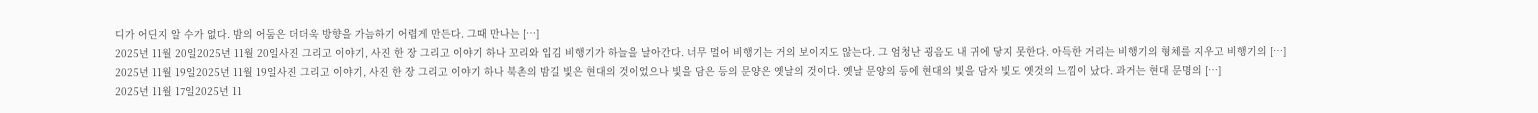디가 어딘지 알 수가 없다. 밤의 어둠은 더더욱 방향을 가늠하기 어렵게 만든다. 그때 만나는 […]
2025년 11월 20일2025년 11월 20일사진 그리고 이야기, 사진 한 장 그리고 이야기 하나 꼬리와 입김 비행기가 하늘을 날아간다. 너무 멀어 비행기는 거의 보이지도 않는다. 그 엄청난 굉음도 내 귀에 닿지 못한다. 아득한 거리는 비행기의 형체를 지우고 비행기의 […]
2025년 11월 19일2025년 11월 19일사진 그리고 이야기, 사진 한 장 그리고 이야기 하나 북촌의 밤길 빛은 현대의 것이었으나 빛을 담은 등의 문양은 옛날의 것이다. 옛날 문양의 등에 현대의 빛을 담자 빛도 옛것의 느낌이 났다. 과거는 현대 문명의 […]
2025년 11월 17일2025년 11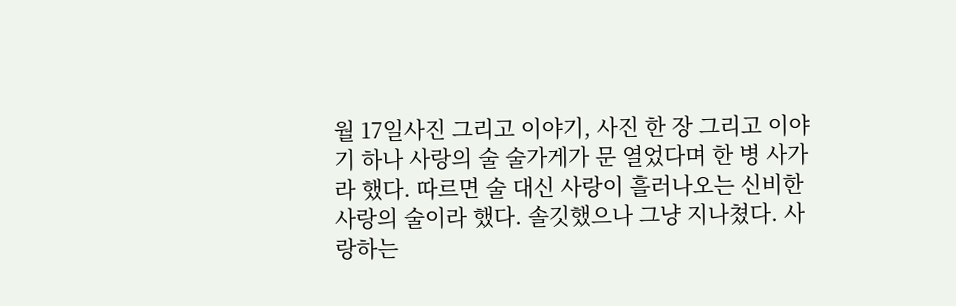월 17일사진 그리고 이야기, 사진 한 장 그리고 이야기 하나 사랑의 술 술가게가 문 열었다며 한 병 사가라 했다. 따르면 술 대신 사랑이 흘러나오는 신비한 사랑의 술이라 했다. 솔깃했으나 그냥 지나쳤다. 사랑하는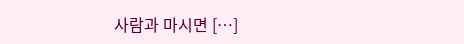사람과 마시면 […]